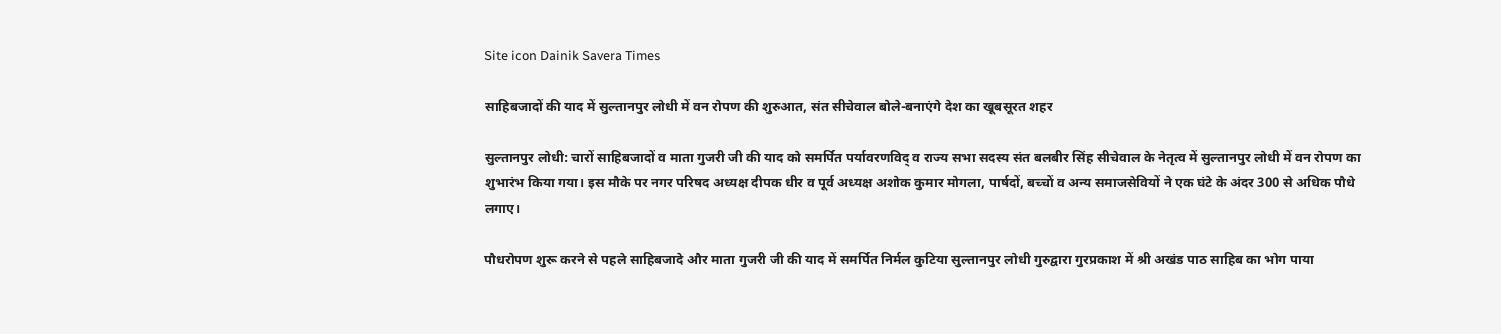Site icon Dainik Savera Times

साहिबजादों की याद में सुल्तानपुर लोधी में वन रोपण की शुरुआत, संत सीचेवाल बोले-बनाएंगे देश का खूबसूरत शहर

सुल्तानपुर लोधी: चारों साहिबजादों व माता गुजरी जी की याद को समर्पित पर्यावरणविद् व राज्य सभा सदस्य संत बलबीर सिंह सीचेवाल के नेतृत्व में सुल्तानपुर लोधी में वन रोपण का शुभारंभ किया गया। इस मौके पर नगर परिषद अध्यक्ष दीपक धीर व पूर्व अध्यक्ष अशोक कुमार मोगला, पार्षदों, बच्चों व अन्य समाजसेवियों ने एक घंटे के अंदर 300 से अधिक पौधे लगाए।

पौधरोपण शुरू करने से पहले साहिबजादे और माता गुजरी जी की याद में समर्पित निर्मल कुटिया सुल्तानपुर लोधी गुरुद्वारा गुरप्रकाश में श्री अखंड पाठ साहिब का भोग पाया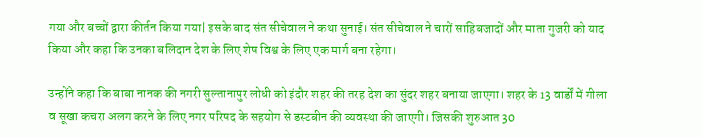गया और बच्चों द्वारा कीर्तन किया गया| इसके बाद संत सीचेवाल ने कथा सुनाई। संत सीचेवाल ने चारों साहिबजादों और माता गुजरी को याद किया और कहा कि उनका बलिदान देश के लिए शेष विश्व के लिए एक मार्ग बना रहेगा।

उन्होंने कहा कि बाबा नानक की नगरी सुल्तानापुर लोधी को इंदौर शहर की तरह देश का सुंदर शहर बनाया जाएगा। शहर के 13 वार्डों में गीला व सूखा कचरा अलग करने के लिए नगर परिषद के सहयोग से डस्टबीन की व्यवस्था की जाएगी। जिसकी शुरुआत 30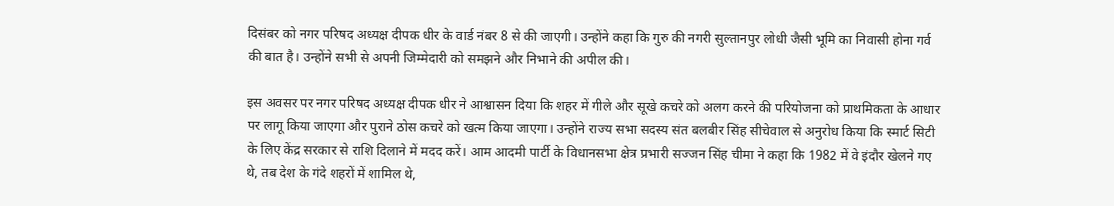दिसंबर को नगर परिषद अध्यक्ष दीपक धीर के वार्ड नंबर 8 से की जाएगी। उन्होंने कहा कि गुरु की नगरी सुल्तानपुर लोधी जैसी भूमि का निवासी होना गर्व की बात है। उन्होंने सभी से अपनी जिम्मेदारी को समझने और निभाने की अपील की।

इस अवसर पर नगर परिषद अध्यक्ष दीपक धीर ने आश्वासन दिया कि शहर में गीले और सूखे कचरे को अलग करने की परियोजना को प्राथमिकता के आधार पर लागू किया जाएगा और पुराने ठोस कचरे को खत्म किया जाएगा। उन्होंने राज्य सभा सदस्य संत बलबीर सिंह सीचेवाल से अनुरोध किया कि स्मार्ट सिटी के लिए केंद्र सरकार से राशि दिलाने में मदद करें। आम आदमी पार्टी के विधानसभा क्षेत्र प्रभारी सज्जन सिंह चीमा ने कहा कि 1982 में वे इंदौर खेलने गए थे, तब देश के गंदे शहरों में शामिल थे,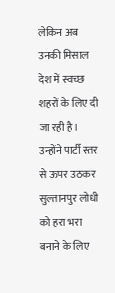लेकिन अब उनकी मिसाल देश में स्वच्छ शहरों के लिए दी जा रही है। उन्होंने पार्टी स्तर से ऊपर उठकर सुल्तानपुर लोधी को हरा भरा बनाने के लिए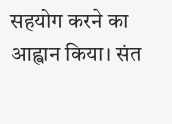सहयोग करने का आह्वान किया। संत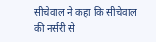सीचेवाल ने कहा कि सीचेवाल की नर्सरी से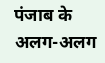पंजाब के अलग-अलग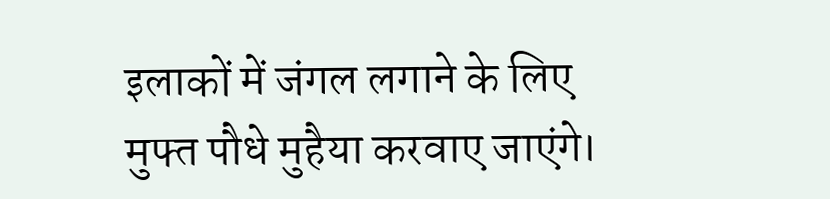इलाकों में जंगल लगाने के लिए मुफ्त पौधे मुहैया करवाए जाएंगे।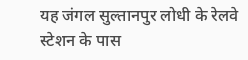यह जंगल सुल्तानपुर लोधी के रेलवे स्टेशन के पास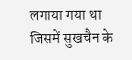लगाया गया था जिसमें सुखचैन के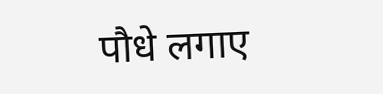पौधे लगाए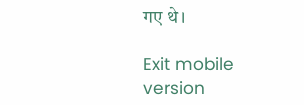गए थे।

Exit mobile version